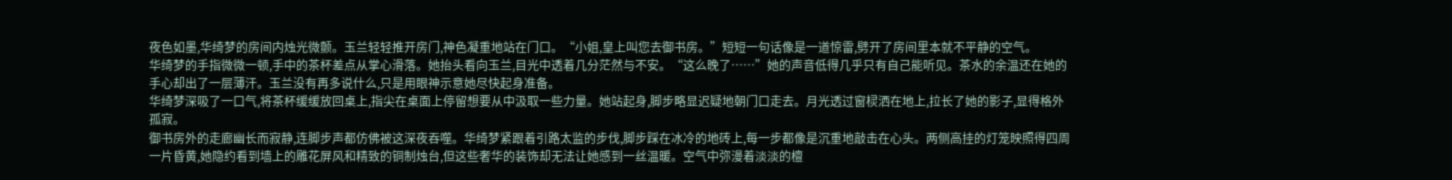夜色如墨,华绮梦的房间内烛光微颤。玉兰轻轻推开房门,神色凝重地站在门口。“小姐,皇上叫您去御书房。”短短一句话像是一道惊雷,劈开了房间里本就不平静的空气。
华绮梦的手指微微一顿,手中的茶杯差点从掌心滑落。她抬头看向玉兰,目光中透着几分茫然与不安。“这么晚了……”她的声音低得几乎只有自己能听见。茶水的余温还在她的手心却出了一层薄汗。玉兰没有再多说什么,只是用眼神示意她尽快起身准备。
华绮梦深吸了一口气,将茶杯缓缓放回桌上,指尖在桌面上停留想要从中汲取一些力量。她站起身,脚步略显迟疑地朝门口走去。月光透过窗棂洒在地上,拉长了她的影子,显得格外孤寂。
御书房外的走廊幽长而寂静,连脚步声都仿佛被这深夜吞噬。华绮梦紧跟着引路太监的步伐,脚步踩在冰冷的地砖上,每一步都像是沉重地敲击在心头。两侧高挂的灯笼映照得四周一片昏黄,她隐约看到墙上的雕花屏风和精致的铜制烛台,但这些奢华的装饰却无法让她感到一丝温暖。空气中弥漫着淡淡的檀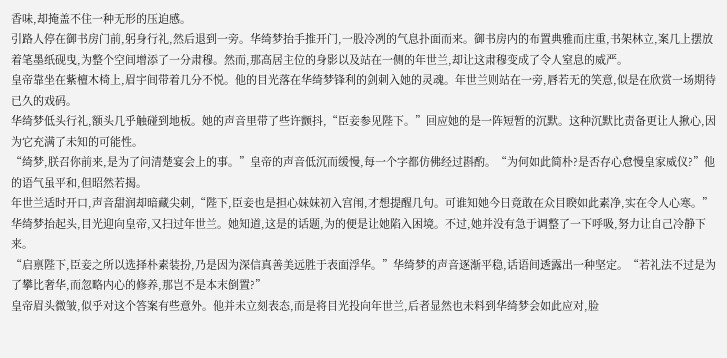香味,却掩盖不住一种无形的压迫感。
引路人停在御书房门前,躬身行礼,然后退到一旁。华绮梦抬手推开门,一股冷冽的气息扑面而来。御书房内的布置典雅而庄重,书架林立,案几上摆放着笔墨纸砚曳,为整个空间增添了一分肃穆。然而,那高居主位的身影以及站在一侧的年世兰,却让这肃穆变成了令人窒息的威严。
皇帝靠坐在紫檀木椅上,眉宇间带着几分不悦。他的目光落在华绮梦锋利的剑刺入她的灵魂。年世兰则站在一旁,唇若无的笑意,似是在欣赏一场期待已久的戏码。
华绮梦低头行礼,额头几乎触碰到地板。她的声音里带了些许颤抖,“臣妾参见陛下。”回应她的是一阵短暂的沉默。这种沉默比责备更让人揪心,因为它充满了未知的可能性。
“绮梦,朕召你前来,是为了问清楚宴会上的事。”皇帝的声音低沉而缓慢,每一个字都仿佛经过斟酌。“为何如此简朴?是否存心怠慢皇家威仪?”他的语气虽平和,但昭然若揭。
年世兰适时开口,声音甜润却暗藏尖刺,“陛下,臣妾也是担心妹妹初入宫闱,才想提醒几句。可谁知她今日竟敢在众目睽如此素净,实在令人心寒。”
华绮梦抬起头,目光迎向皇帝,又扫过年世兰。她知道,这是的话题,为的便是让她陷入困境。不过,她并没有急于调整了一下呼吸,努力让自己冷静下来。
“启禀陛下,臣妾之所以选择朴素装扮,乃是因为深信真善美远胜于表面浮华。”华绮梦的声音逐渐平稳,话语间透露出一种坚定。“若礼法不过是为了攀比奢华,而忽略内心的修养,那岂不是本末倒置?”
皇帝眉头微皱,似乎对这个答案有些意外。他并未立刻表态,而是将目光投向年世兰,后者显然也未料到华绮梦会如此应对,脸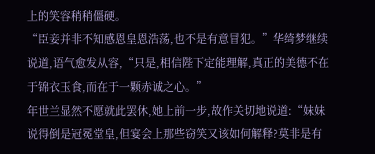上的笑容稍稍僵硬。
“臣妾并非不知感恩皇恩浩荡,也不是有意冒犯。”华绮梦继续说道,语气愈发从容,“只是,相信陛下定能理解,真正的美德不在于锦衣玉食,而在于一颗赤诚之心。”
年世兰显然不愿就此罢休,她上前一步,故作关切地说道:“妹妹说得倒是冠冕堂皇,但宴会上那些窃笑又该如何解释?莫非是有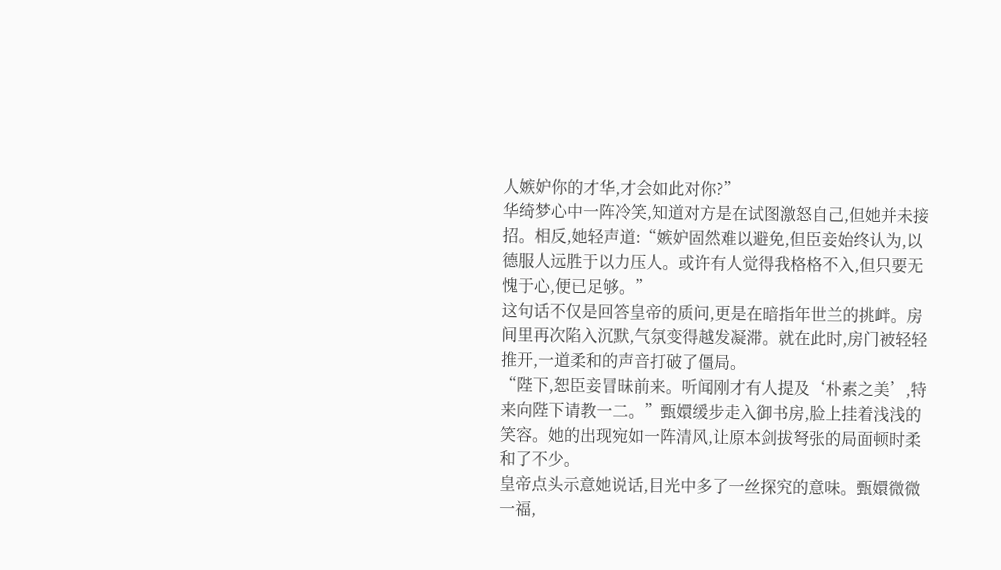人嫉妒你的才华,才会如此对你?”
华绮梦心中一阵冷笑,知道对方是在试图激怒自己,但她并未接招。相反,她轻声道:“嫉妒固然难以避免,但臣妾始终认为,以德服人远胜于以力压人。或许有人觉得我格格不入,但只要无愧于心,便已足够。”
这句话不仅是回答皇帝的质问,更是在暗指年世兰的挑衅。房间里再次陷入沉默,气氛变得越发凝滞。就在此时,房门被轻轻推开,一道柔和的声音打破了僵局。
“陛下,恕臣妾冒昧前来。听闻刚才有人提及‘朴素之美’,特来向陛下请教一二。”甄嬛缓步走入御书房,脸上挂着浅浅的笑容。她的出现宛如一阵清风,让原本剑拔弩张的局面顿时柔和了不少。
皇帝点头示意她说话,目光中多了一丝探究的意味。甄嬛微微一福,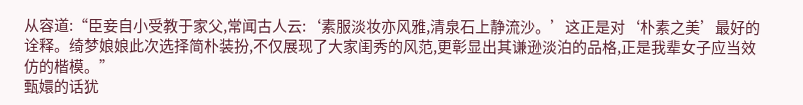从容道:“臣妾自小受教于家父,常闻古人云:‘素服淡妆亦风雅,清泉石上静流沙。’这正是对‘朴素之美’最好的诠释。绮梦娘娘此次选择简朴装扮,不仅展现了大家闺秀的风范,更彰显出其谦逊淡泊的品格,正是我辈女子应当效仿的楷模。”
甄嬛的话犹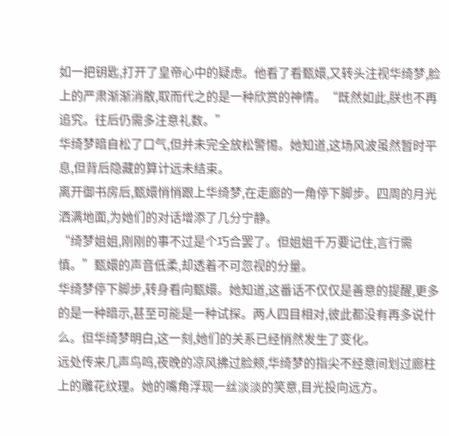如一把钥匙,打开了皇帝心中的疑虑。他看了看甄嬛,又转头注视华绮梦,脸上的严肃渐渐消散,取而代之的是一种欣赏的神情。“既然如此,朕也不再追究。往后仍需多注意礼数。”
华绮梦暗自松了口气,但并未完全放松警惕。她知道,这场风波虽然暂时平息,但背后隐藏的算计远未结束。
离开御书房后,甄嬛悄悄跟上华绮梦,在走廊的一角停下脚步。四周的月光洒满地面,为她们的对话增添了几分宁静。
“绮梦姐姐,刚刚的事不过是个巧合罢了。但姐姐千万要记住,言行需慎。”甄嬛的声音低柔,却透着不可忽视的分量。
华绮梦停下脚步,转身看向甄嬛。她知道,这番话不仅仅是善意的提醒,更多的是一种暗示,甚至可能是一种试探。两人四目相对,彼此都没有再多说什么。但华绮梦明白,这一刻,她们的关系已经悄然发生了变化。
远处传来几声鸟鸣,夜晚的凉风拂过脸颊,华绮梦的指尖不经意间划过廊柱上的雕花纹理。她的嘴角浮现一丝淡淡的笑意,目光投向远方。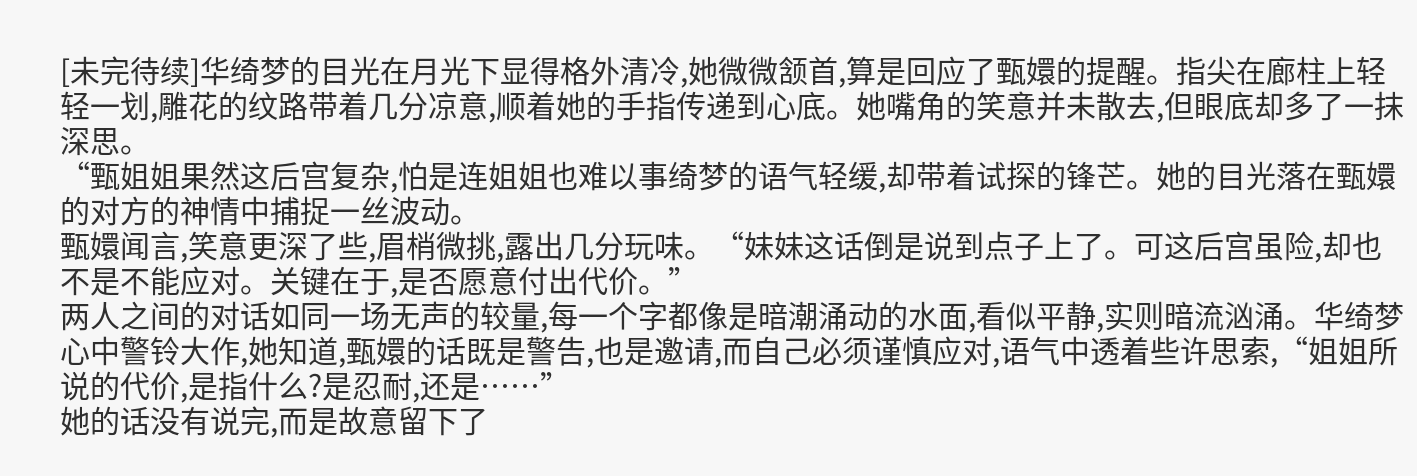[未完待续]华绮梦的目光在月光下显得格外清冷,她微微颔首,算是回应了甄嬛的提醒。指尖在廊柱上轻轻一划,雕花的纹路带着几分凉意,顺着她的手指传递到心底。她嘴角的笑意并未散去,但眼底却多了一抹深思。
“甄姐姐果然这后宫复杂,怕是连姐姐也难以事绮梦的语气轻缓,却带着试探的锋芒。她的目光落在甄嬛的对方的神情中捕捉一丝波动。
甄嬛闻言,笑意更深了些,眉梢微挑,露出几分玩味。“妹妹这话倒是说到点子上了。可这后宫虽险,却也不是不能应对。关键在于,是否愿意付出代价。”
两人之间的对话如同一场无声的较量,每一个字都像是暗潮涌动的水面,看似平静,实则暗流汹涌。华绮梦心中警铃大作,她知道,甄嬛的话既是警告,也是邀请,而自己必须谨慎应对,语气中透着些许思索,“姐姐所说的代价,是指什么?是忍耐,还是……”
她的话没有说完,而是故意留下了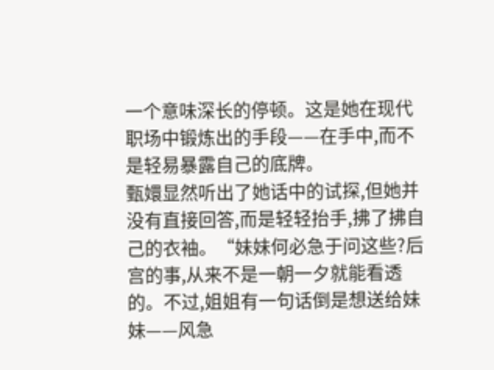一个意味深长的停顿。这是她在现代职场中锻炼出的手段——在手中,而不是轻易暴露自己的底牌。
甄嬛显然听出了她话中的试探,但她并没有直接回答,而是轻轻抬手,拂了拂自己的衣袖。“妹妹何必急于问这些?后宫的事,从来不是一朝一夕就能看透的。不过,姐姐有一句话倒是想送给妹妹——风急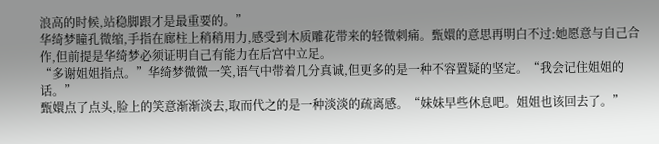浪高的时候,站稳脚跟才是最重要的。”
华绮梦瞳孔微缩,手指在廊柱上稍稍用力,感受到木质雕花带来的轻微刺痛。甄嬛的意思再明白不过:她愿意与自己合作,但前提是华绮梦必须证明自己有能力在后宫中立足。
“多谢姐姐指点。”华绮梦微微一笑,语气中带着几分真诚,但更多的是一种不容置疑的坚定。“我会记住姐姐的话。”
甄嬛点了点头,脸上的笑意渐渐淡去,取而代之的是一种淡淡的疏离感。“妹妹早些休息吧。姐姐也该回去了。”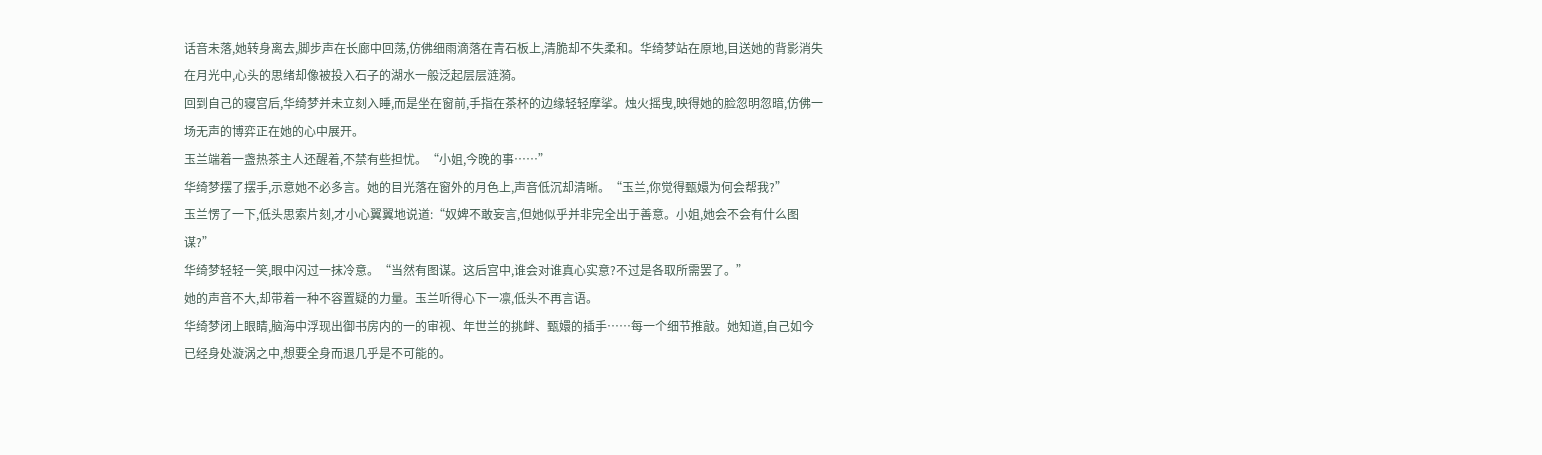话音未落,她转身离去,脚步声在长廊中回荡,仿佛细雨滴落在青石板上,清脆却不失柔和。华绮梦站在原地,目送她的背影消失在月光中,心头的思绪却像被投入石子的湖水一般泛起层层涟漪。
回到自己的寝宫后,华绮梦并未立刻入睡,而是坐在窗前,手指在茶杯的边缘轻轻摩挲。烛火摇曳,映得她的脸忽明忽暗,仿佛一场无声的博弈正在她的心中展开。
玉兰端着一盏热茶主人还醒着,不禁有些担忧。“小姐,今晚的事……”
华绮梦摆了摆手,示意她不必多言。她的目光落在窗外的月色上,声音低沉却清晰。“玉兰,你觉得甄嬛为何会帮我?”
玉兰愣了一下,低头思索片刻,才小心翼翼地说道:“奴婢不敢妄言,但她似乎并非完全出于善意。小姐,她会不会有什么图谋?”
华绮梦轻轻一笑,眼中闪过一抹冷意。“当然有图谋。这后宫中,谁会对谁真心实意?不过是各取所需罢了。”
她的声音不大,却带着一种不容置疑的力量。玉兰听得心下一凛,低头不再言语。
华绮梦闭上眼睛,脑海中浮现出御书房内的一的审视、年世兰的挑衅、甄嬛的插手……每一个细节推敲。她知道,自己如今已经身处漩涡之中,想要全身而退几乎是不可能的。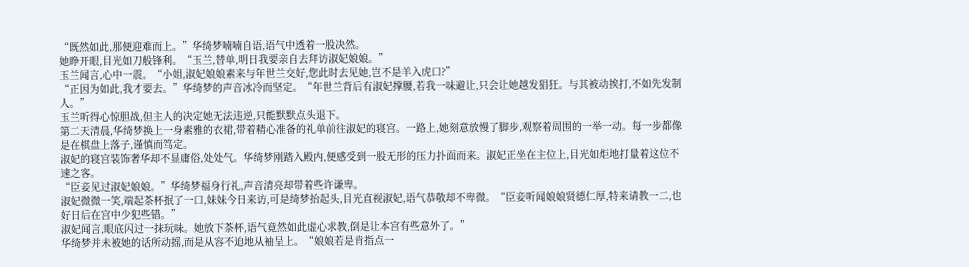“既然如此,那便迎难而上。”华绮梦喃喃自语,语气中透着一股决然。
她睁开眼,目光如刀般锋利。“玉兰,替单,明日我要亲自去拜访淑妃娘娘。”
玉兰闻言,心中一震。“小姐,淑妃娘娘素来与年世兰交好,您此时去见她,岂不是羊入虎口?”
“正因为如此,我才要去。”华绮梦的声音冰冷而坚定。“年世兰背后有淑妃撑腰,若我一味避让,只会让她越发猖狂。与其被动挨打,不如先发制人。”
玉兰听得心惊胆战,但主人的决定她无法违逆,只能默默点头退下。
第二天清晨,华绮梦换上一身素雅的衣裙,带着精心准备的礼单前往淑妃的寝宫。一路上,她刻意放慢了脚步,观察着周围的一举一动。每一步都像是在棋盘上落子,谨慎而笃定。
淑妃的寝宫装饰奢华却不显庸俗,处处气。华绮梦刚踏入殿内,便感受到一股无形的压力扑面而来。淑妃正坐在主位上,目光如炬地打量着这位不速之客。
“臣妾见过淑妃娘娘。”华绮梦福身行礼,声音清亮却带着些许谦卑。
淑妃微微一笑,端起茶杯抿了一口,妹妹今日来访,可是绮梦抬起头,目光直视淑妃,语气恭敬却不卑微。“臣妾听闻娘娘贤德仁厚,特来请教一二,也好日后在宫中少犯些错。”
淑妃闻言,眼底闪过一抹玩味。她放下茶杯,语气竟然如此虚心求教,倒是让本宫有些意外了。”
华绮梦并未被她的话所动摇,而是从容不迫地从袖呈上。“娘娘若是肯指点一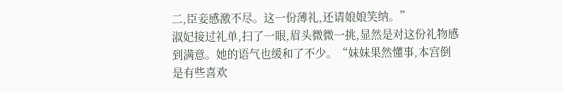二,臣妾感激不尽。这一份薄礼,还请娘娘笑纳。”
淑妃接过礼单,扫了一眼,眉头微微一挑,显然是对这份礼物感到满意。她的语气也缓和了不少。“妹妹果然懂事,本宫倒是有些喜欢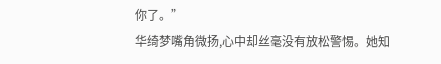你了。”
华绮梦嘴角微扬,心中却丝毫没有放松警惕。她知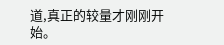道,真正的较量才刚刚开始。